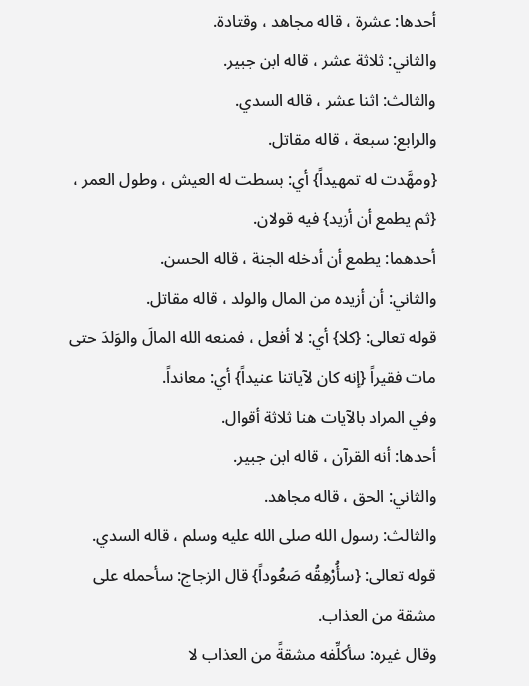أحدها: عشرة ، قاله مجاهد ، وقتادة.
والثاني: ثلاثة عشر ، قاله ابن جبير.
والثالث: اثنا عشر ، قاله السدي.
والرابع: سبعة ، قاله مقاتل.
{ومهَّدت له تمهيداً} أي: بسطت له العيش ، وطول العمر ، {ثم يطمع أن أزيد} فيه قولان.
أحدهما: يطمع أن أدخله الجنة ، قاله الحسن.
والثاني: أن أزيده من المال والولد ، قاله مقاتل.
قوله تعالى: {كلا} أي: لا أفعل ، فمنعه الله المالَ والوَلدَ حتى مات فقيراً {إنه كان لآياتنا عنيداً} أي: معانداً.
وفي المراد بالآيات هنا ثلاثة أقوال.
أحدها: أنه القرآن ، قاله ابن جبير.
والثاني: الحق ، قاله مجاهد.
والثالث: رسول الله صلى الله عليه وسلم ، قاله السدي.
قوله تعالى: {سأُرْهِقُه صَعُوداً} قال الزجاج: سأحمله على مشقة من العذاب.
وقال غيره: سأكلِّفه مشقةً من العذاب لا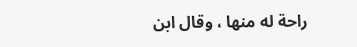راحة له منها ، وقال ابن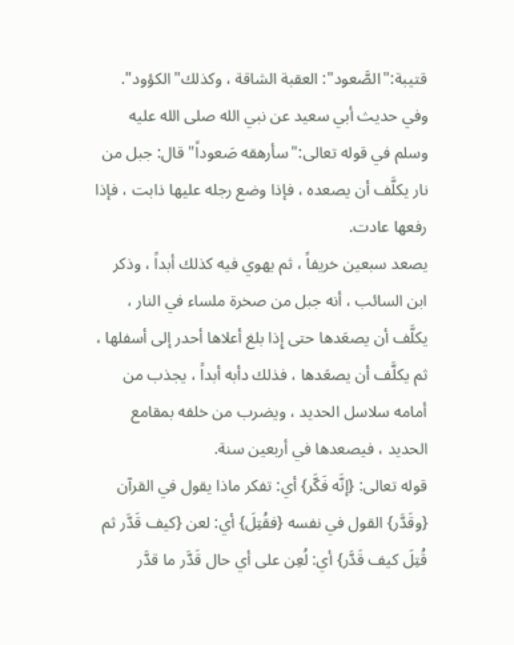قتيبة:"الصَّعود": العقبة الشاقة ، وكذلك"الكؤود".
وفي حديث أبي سعيد عن نبي الله صلى الله عليه وسلم في قوله تعالى:"سأرهقه صَعوداً"قال: جبل من نار يكلَّف أن يصعده ، فإذا وضع رجله عليها ذابت ، فإذا رفعها عادت.
يصعد سبعين خريفاً ، ثم يهوي فيه كذلك أبداً ، وذكر ابن السائب ، أنه جبل من صخرة ملساء في النار ، يكلَّف أن يصعَدها حتى إِذا بلغ أعلاها أحدر إلى أسفلها ، ثم يكلَّف أن يصعَدها ، فذلك دأبه أبداً ، يجذب من أمامه سلاسل الحديد ، ويضرب من خلفه بمقامع الحديد ، فيصعدها في أربعين سنة.
قوله تعالى: {إنَّه فَكَّر} أي: تفكر ماذا يقول في القرآن {وقَدَّر} القول في نفسه {فقُتِلَ} أي: لعن {كيف قَدَّر ثم قُتِلَ كيف قَدَّر} أي: لُعِن على أي حال قَدَّر ما قدَّر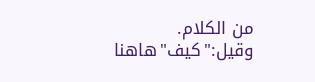من الكلام.
وقيل:"كيف"هاهنا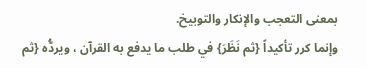بمعنى التعجب والإنكار والتوبيخ.
وإنما كرر تأكيداً {ثم نَظَرَ} في طلب ما يدفع به القرآن ، ويردُّه {ثم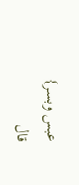عبس وبسر} قال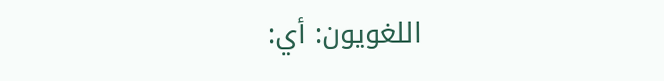اللغويون: أي: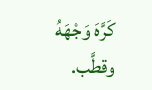كَرَّهَ وَجْهَهُ وقطَّب.